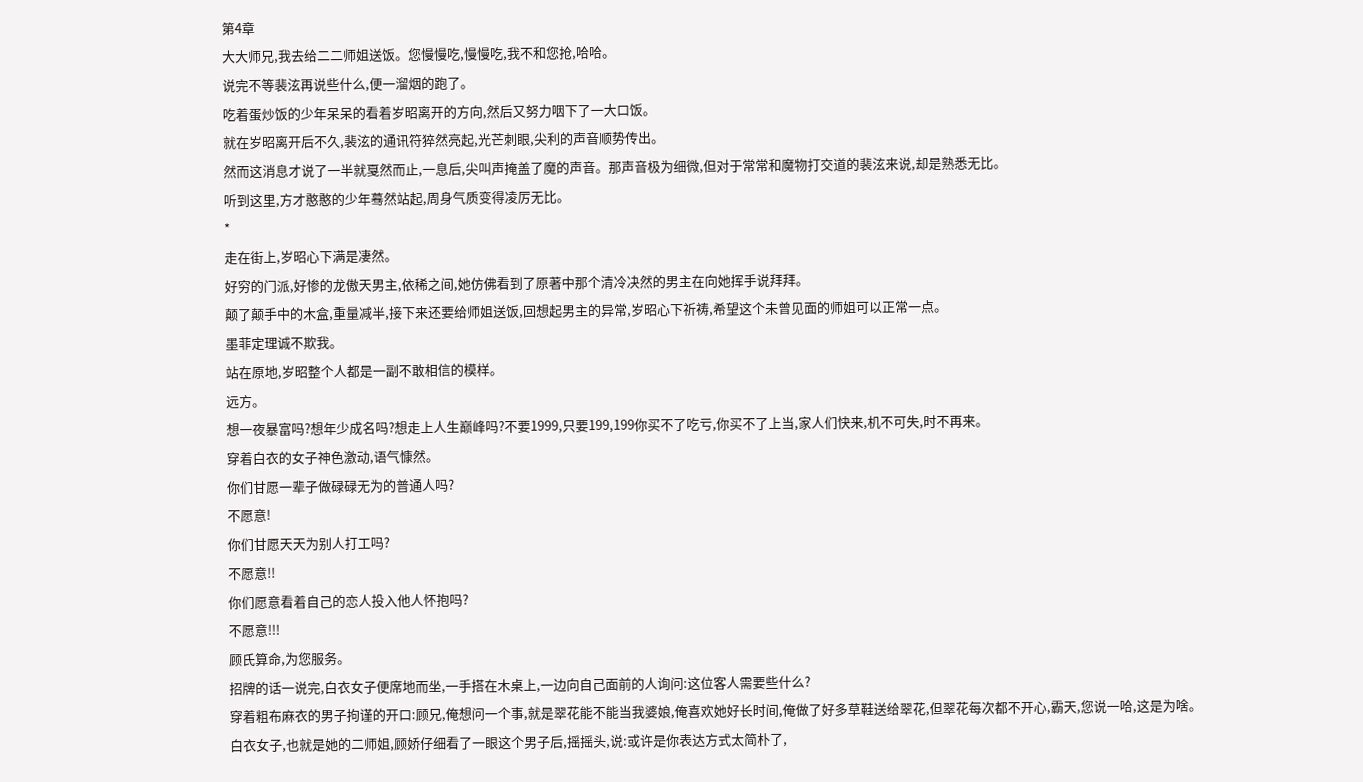第4章
大大师兄,我去给二二师姐送饭。您慢慢吃,慢慢吃,我不和您抢,哈哈。
说完不等裴泫再说些什么,便一溜烟的跑了。
吃着蛋炒饭的少年呆呆的看着岁昭离开的方向,然后又努力咽下了一大口饭。
就在岁昭离开后不久,裴泫的通讯符猝然亮起,光芒刺眼,尖利的声音顺势传出。
然而这消息才说了一半就戛然而止,一息后,尖叫声掩盖了魔的声音。那声音极为细微,但对于常常和魔物打交道的裴泫来说,却是熟悉无比。
听到这里,方才憨憨的少年蓦然站起,周身气质变得凌厉无比。
*
走在街上,岁昭心下满是凄然。
好穷的门派,好惨的龙傲天男主,依稀之间,她仿佛看到了原著中那个清冷决然的男主在向她挥手说拜拜。
颠了颠手中的木盒,重量减半,接下来还要给师姐送饭,回想起男主的异常,岁昭心下祈祷,希望这个未曾见面的师姐可以正常一点。
墨菲定理诚不欺我。
站在原地,岁昭整个人都是一副不敢相信的模样。
远方。
想一夜暴富吗?想年少成名吗?想走上人生巅峰吗?不要1999,只要199,199你买不了吃亏,你买不了上当,家人们快来,机不可失,时不再来。
穿着白衣的女子神色激动,语气慷然。
你们甘愿一辈子做碌碌无为的普通人吗?
不愿意!
你们甘愿天天为别人打工吗?
不愿意!!
你们愿意看着自己的恋人投入他人怀抱吗?
不愿意!!!
顾氏算命,为您服务。
招牌的话一说完,白衣女子便席地而坐,一手搭在木桌上,一边向自己面前的人询问:这位客人需要些什么?
穿着粗布麻衣的男子拘谨的开口:顾兄,俺想问一个事,就是翠花能不能当我婆娘,俺喜欢她好长时间,俺做了好多草鞋送给翠花,但翠花每次都不开心,霸天,您说一哈,这是为啥。
白衣女子,也就是她的二师姐,顾娇仔细看了一眼这个男子后,摇摇头,说:或许是你表达方式太简朴了,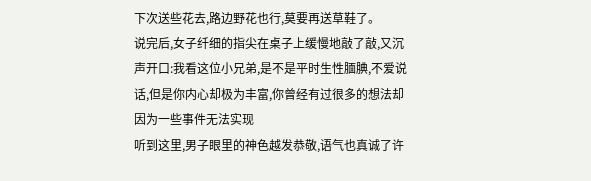下次送些花去,路边野花也行,莫要再送草鞋了。
说完后,女子纤细的指尖在桌子上缓慢地敲了敲,又沉声开口:我看这位小兄弟,是不是平时生性腼腆,不爱说话,但是你内心却极为丰富,你曾经有过很多的想法却因为一些事件无法实现
听到这里,男子眼里的神色越发恭敬,语气也真诚了许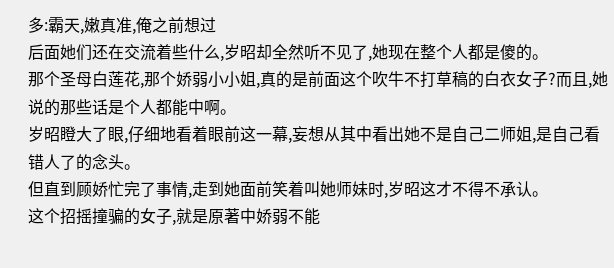多:霸天,嫩真准,俺之前想过
后面她们还在交流着些什么,岁昭却全然听不见了,她现在整个人都是傻的。
那个圣母白莲花,那个娇弱小小姐,真的是前面这个吹牛不打草稿的白衣女子?而且,她说的那些话是个人都能中啊。
岁昭瞪大了眼,仔细地看着眼前这一幕,妄想从其中看出她不是自己二师姐,是自己看错人了的念头。
但直到顾娇忙完了事情,走到她面前笑着叫她师妹时,岁昭这才不得不承认。
这个招摇撞骗的女子,就是原著中娇弱不能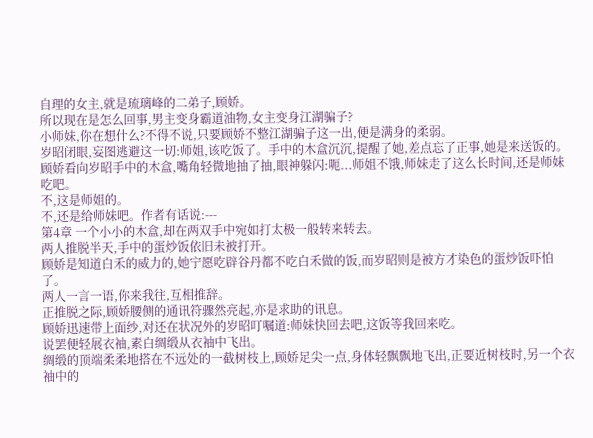自理的女主,就是琉璃峰的二弟子,顾娇。
所以现在是怎么回事,男主变身霸道油物,女主变身江湖骗子?
小师妹,你在想什么?不得不说,只要顾娇不整江湖骗子这一出,便是满身的柔弱。
岁昭闭眼,妄图逃避这一切:师姐,该吃饭了。手中的木盒沉沉,提醒了她,差点忘了正事,她是来送饭的。
顾娇看向岁昭手中的木盒,嘴角轻微地抽了抽,眼神躲闪:呃...师姐不饿,师妹走了这么长时间,还是师妹吃吧。
不,这是师姐的。
不,还是给师妹吧。作者有话说:---
第4章 一个小小的木盒,却在两双手中宛如打太极一般转来转去。
两人推脱半天,手中的蛋炒饭依旧未被打开。
顾娇是知道白禾的威力的,她宁愿吃辟谷丹都不吃白禾做的饭,而岁昭则是被方才染色的蛋炒饭吓怕了。
两人一言一语,你来我往,互相推辞。
正推脱之际,顾娇腰侧的通讯符骤然亮起,亦是求助的讯息。
顾娇迅速带上面纱,对还在状况外的岁昭叮嘱道:师妹快回去吧,这饭等我回来吃。
说罢便轻展衣袖,素白绸缎从衣袖中飞出。
绸缎的顶端柔柔地搭在不远处的一截树枝上,顾娇足尖一点,身体轻飘飘地飞出,正要近树枝时,另一个衣袖中的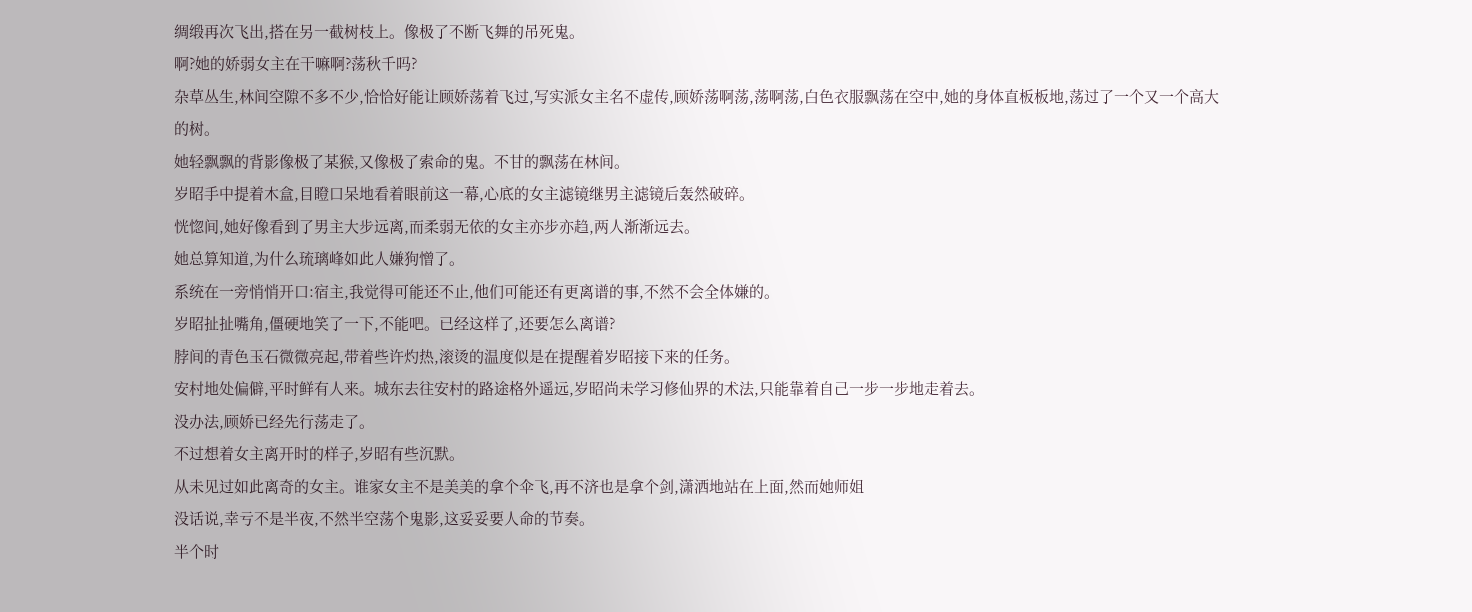绸缎再次飞出,搭在另一截树枝上。像极了不断飞舞的吊死鬼。
啊?她的娇弱女主在干嘛啊?荡秋千吗?
杂草丛生,林间空隙不多不少,恰恰好能让顾娇荡着飞过,写实派女主名不虚传,顾娇荡啊荡,荡啊荡,白色衣服飘荡在空中,她的身体直板板地,荡过了一个又一个高大的树。
她轻飘飘的背影像极了某猴,又像极了索命的鬼。不甘的飘荡在林间。
岁昭手中提着木盒,目瞪口呆地看着眼前这一幕,心底的女主滤镜继男主滤镜后轰然破碎。
恍惚间,她好像看到了男主大步远离,而柔弱无依的女主亦步亦趋,两人渐渐远去。
她总算知道,为什么琉璃峰如此人嫌狗憎了。
系统在一旁悄悄开口:宿主,我觉得可能还不止,他们可能还有更离谱的事,不然不会全体嫌的。
岁昭扯扯嘴角,僵硬地笑了一下,不能吧。已经这样了,还要怎么离谱?
脖间的青色玉石微微亮起,带着些许灼热,滚烫的温度似是在提醒着岁昭接下来的任务。
安村地处偏僻,平时鲜有人来。城东去往安村的路途格外遥远,岁昭尚未学习修仙界的术法,只能靠着自己一步一步地走着去。
没办法,顾娇已经先行荡走了。
不过想着女主离开时的样子,岁昭有些沉默。
从未见过如此离奇的女主。谁家女主不是美美的拿个伞飞,再不济也是拿个剑,潇洒地站在上面,然而她师姐
没话说,幸亏不是半夜,不然半空荡个鬼影,这妥妥要人命的节奏。
半个时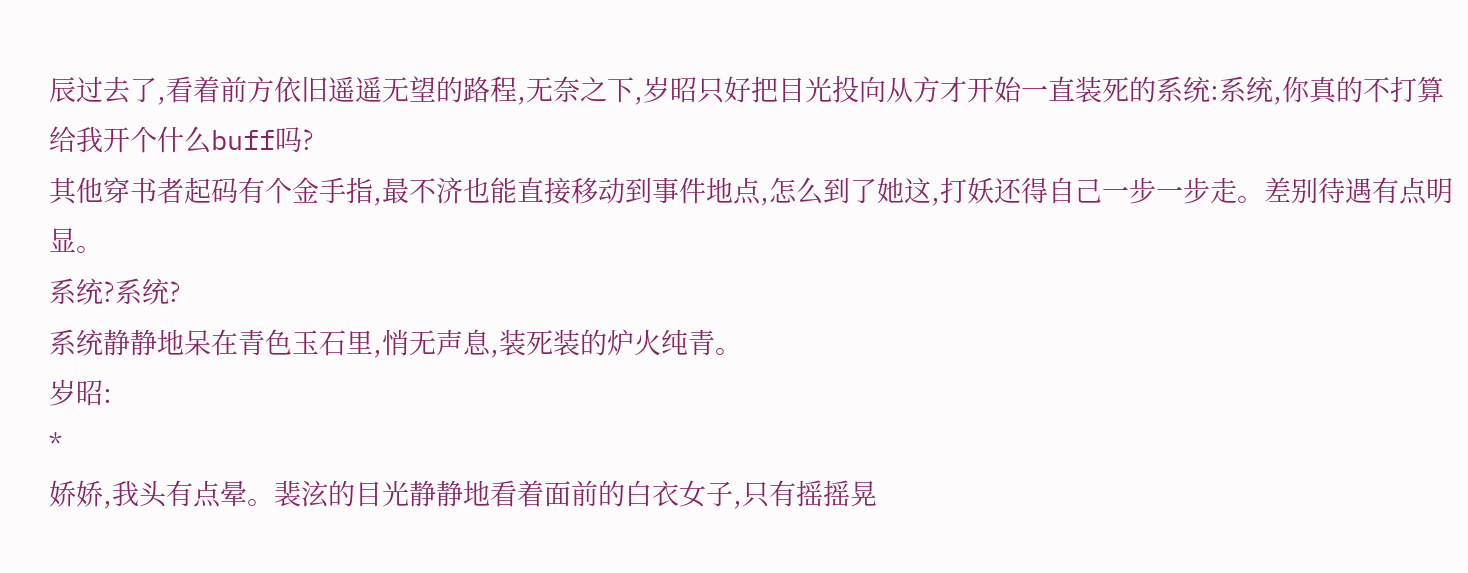辰过去了,看着前方依旧遥遥无望的路程,无奈之下,岁昭只好把目光投向从方才开始一直装死的系统:系统,你真的不打算给我开个什么buff吗?
其他穿书者起码有个金手指,最不济也能直接移动到事件地点,怎么到了她这,打妖还得自己一步一步走。差别待遇有点明显。
系统?系统?
系统静静地呆在青色玉石里,悄无声息,装死装的炉火纯青。
岁昭:
*
娇娇,我头有点晕。裴泫的目光静静地看着面前的白衣女子,只有摇摇晃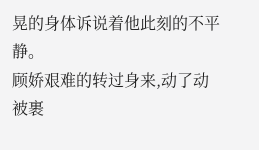晃的身体诉说着他此刻的不平静。
顾娇艰难的转过身来,动了动被裹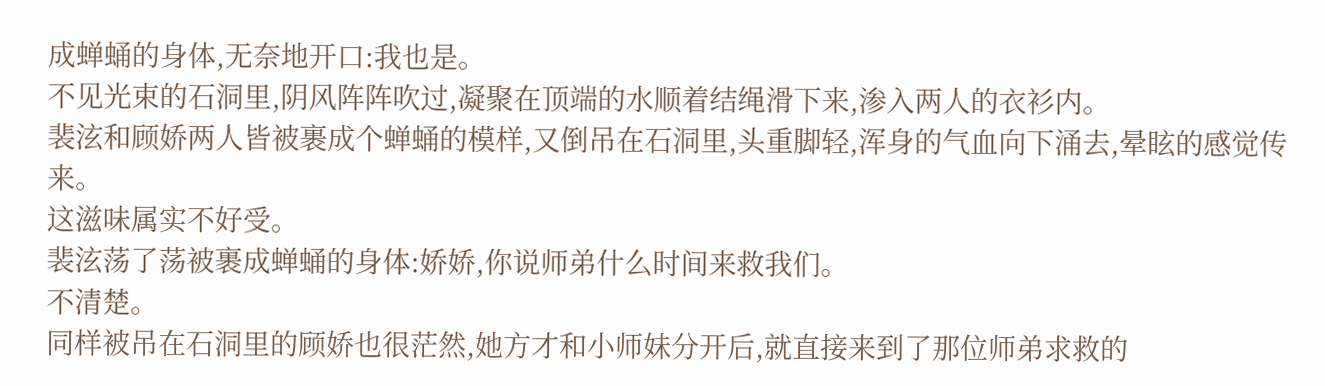成蝉蛹的身体,无奈地开口:我也是。
不见光束的石洞里,阴风阵阵吹过,凝聚在顶端的水顺着结绳滑下来,渗入两人的衣衫内。
裴泫和顾娇两人皆被裹成个蝉蛹的模样,又倒吊在石洞里,头重脚轻,浑身的气血向下涌去,晕眩的感觉传来。
这滋味属实不好受。
裴泫荡了荡被裹成蝉蛹的身体:娇娇,你说师弟什么时间来救我们。
不清楚。
同样被吊在石洞里的顾娇也很茫然,她方才和小师妹分开后,就直接来到了那位师弟求救的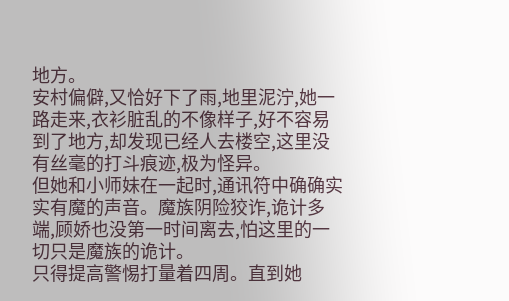地方。
安村偏僻,又恰好下了雨,地里泥泞,她一路走来,衣衫脏乱的不像样子,好不容易到了地方,却发现已经人去楼空,这里没有丝毫的打斗痕迹,极为怪异。
但她和小师妹在一起时,通讯符中确确实实有魔的声音。魔族阴险狡诈,诡计多端,顾娇也没第一时间离去,怕这里的一切只是魔族的诡计。
只得提高警惕打量着四周。直到她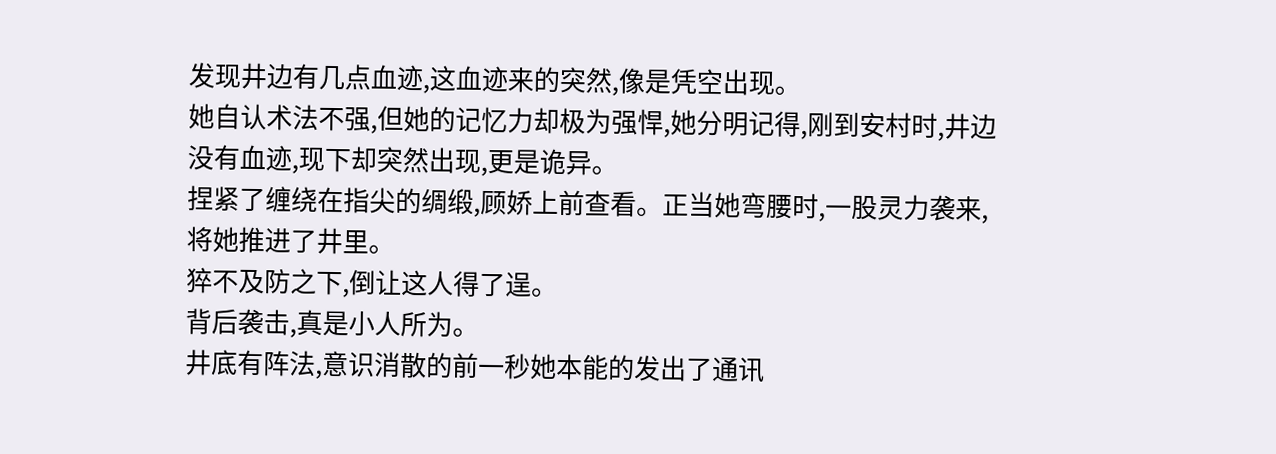发现井边有几点血迹,这血迹来的突然,像是凭空出现。
她自认术法不强,但她的记忆力却极为强悍,她分明记得,刚到安村时,井边没有血迹,现下却突然出现,更是诡异。
捏紧了缠绕在指尖的绸缎,顾娇上前查看。正当她弯腰时,一股灵力袭来,将她推进了井里。
猝不及防之下,倒让这人得了逞。
背后袭击,真是小人所为。
井底有阵法,意识消散的前一秒她本能的发出了通讯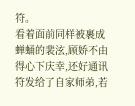符。
看着面前同样被裹成蝉蛹的裴泫,顾娇不由得心下庆幸,还好通讯符发给了自家师弟,若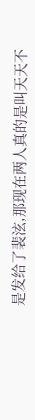是发给了裴泫,那现在两人真的是叫天天不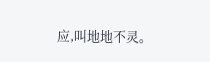应,叫地地不灵。